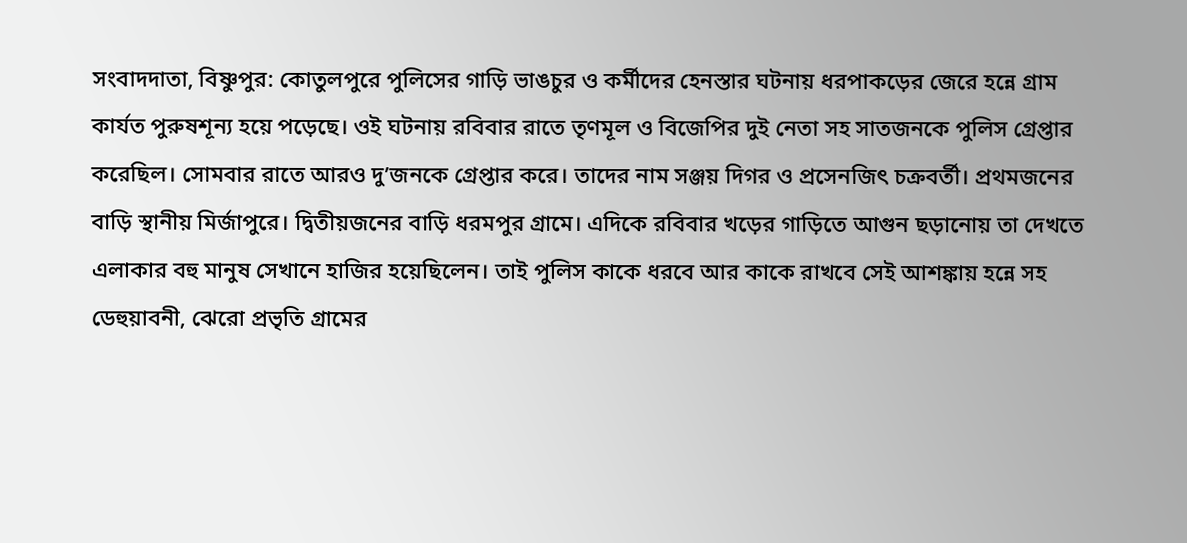সংবাদদাতা, বিষ্ণুপুর: কোতুলপুরে পুলিসের গাড়ি ভাঙচুর ও কর্মীদের হেনস্তার ঘটনায় ধরপাকড়ের জেরে হন্নে গ্রাম কার্যত পুরুষশূন্য হয়ে পড়েছে। ওই ঘটনায় রবিবার রাতে তৃণমূল ও বিজেপির দুই নেতা সহ সাতজনকে পুলিস গ্রেপ্তার করেছিল। সোমবার রাতে আরও দু’জনকে গ্রেপ্তার করে। তাদের নাম সঞ্জয় দিগর ও প্রসেনজিৎ চক্রবর্তী। প্রথমজনের বাড়ি স্থানীয় মির্জাপুরে। দ্বিতীয়জনের বাড়ি ধরমপুর গ্রামে। এদিকে রবিবার খড়ের গাড়িতে আগুন ছড়ানোয় তা দেখতে এলাকার বহু মানুষ সেখানে হাজির হয়েছিলেন। তাই পুলিস কাকে ধরবে আর কাকে রাখবে সেই আশঙ্কায় হন্নে সহ ডেহুয়াবনী, ঝেরো প্রভৃতি গ্রামের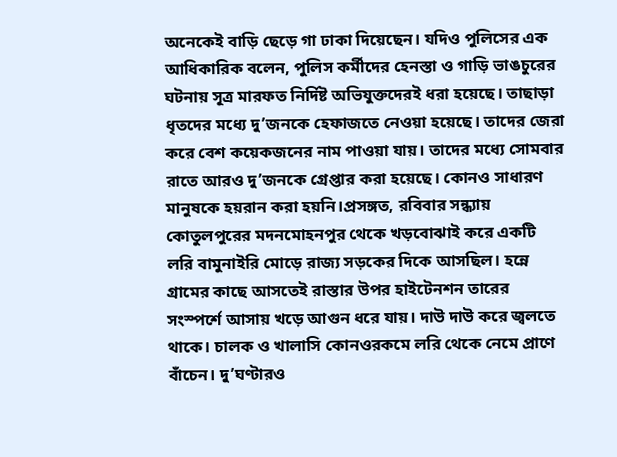অনেকেই বাড়ি ছেড়ে গা ঢাকা দিয়েছেন। যদিও পুলিসের এক আধিকারিক বলেন, পুলিস কর্মীদের হেনস্তা ও গাড়ি ভাঙচুরের ঘটনায় সূত্র মারফত নির্দিষ্ট অভিযুক্তদেরই ধরা হয়েছে। তাছাড়া ধৃতদের মধ্যে দু’জনকে হেফাজতে নেওয়া হয়েছে। তাদের জেরা করে বেশ কয়েকজনের নাম পাওয়া যায়। তাদের মধ্যে সোমবার রাতে আরও দু’জনকে গ্রেপ্তার করা হয়েছে। কোনও সাধারণ মানুষকে হয়রান করা হয়নি।প্রসঙ্গত, রবিবার সন্ধ্যায় কোতুলপুরের মদনমোহনপুর থেকে খড়বোঝাই করে একটি লরি বামুনাইরি মোড়ে রাজ্য সড়কের দিকে আসছিল। হন্নে গ্রামের কাছে আসতেই রাস্তার উপর হাইটেনশন তারের সংস্পর্শে আসায় খড়ে আগুন ধরে যায়। দাউ দাউ করে জ্বলতে থাকে। চালক ও খালাসি কোনওরকমে লরি থেকে নেমে প্রাণে বাঁচেন। দু’ঘণ্টারও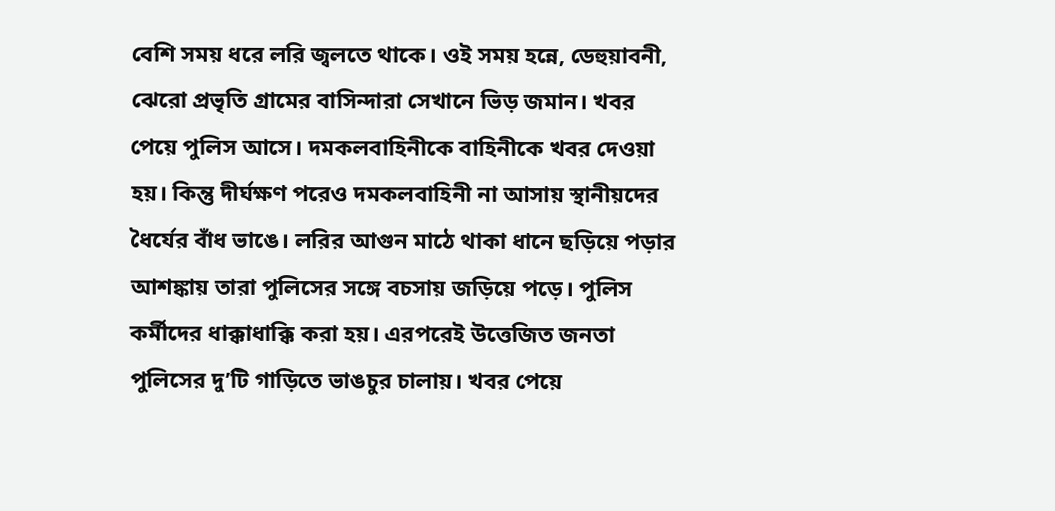বেশি সময় ধরে লরি জ্বলতে থাকে। ওই সময় হন্নে, ডেহুয়াবনী, ঝেরো প্রভৃতি গ্রামের বাসিন্দারা সেখানে ভিড় জমান। খবর পেয়ে পুলিস আসে। দমকলবাহিনীকে বাহিনীকে খবর দেওয়া হয়। কিন্তু দীর্ঘক্ষণ পরেও দমকলবাহিনী না আসায় স্থানীয়দের ধৈর্যের বাঁধ ভাঙে। লরির আগুন মাঠে থাকা ধানে ছড়িয়ে পড়ার আশঙ্কায় তারা পুলিসের সঙ্গে বচসায় জড়িয়ে পড়ে। পুলিস কর্মীদের ধাক্কাধাক্কি করা হয়। এরপরেই উত্তেজিত জনতা পুলিসের দু’টি গাড়িতে ভাঙচুর চালায়। খবর পেয়ে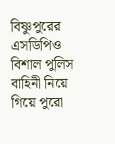বিষ্ণুপুরের এসডিপিও বিশাল পুলিস বাহিনী নিয়ে গিয়ে পুরো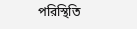পরিস্থিতি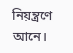নিয়ন্ত্রণে আনে।